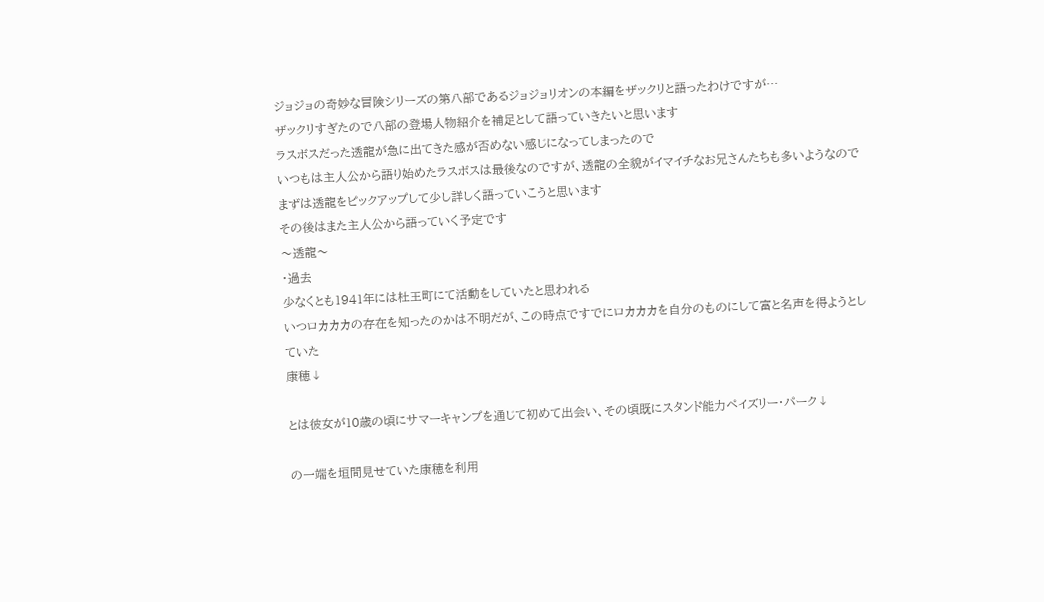ジョジョの奇妙な冒険シリーズの第八部であるジョジョリオンの本編をザックリと語ったわけですが…
ザックリすぎたので八部の登場人物紹介を補足として語っていきたいと思います
ラスボスだった透龍が急に出てきた感が否めない感じになってしまったので
いつもは主人公から語り始めたラスボスは最後なのですが、透龍の全貌がイマイチなお兄さんたちも多いようなのでまずは透龍をピックアップして少し詳しく語っていこうと思います
その後はまた主人公から語っていく予定です
〜透龍〜
・過去
少なくとも1941年には杜王町にて活動をしていたと思われる
いつロカカカの存在を知ったのかは不明だが、この時点ですでにロカカカを自分のものにして富と名声を得ようとしていた
康穂↓

とは彼女が10歳の頃にサマーキャンプを通じて初めて出会い、その頃既にスタンド能力ペイズリー・パーク↓

の一端を垣間見せていた康穂を利用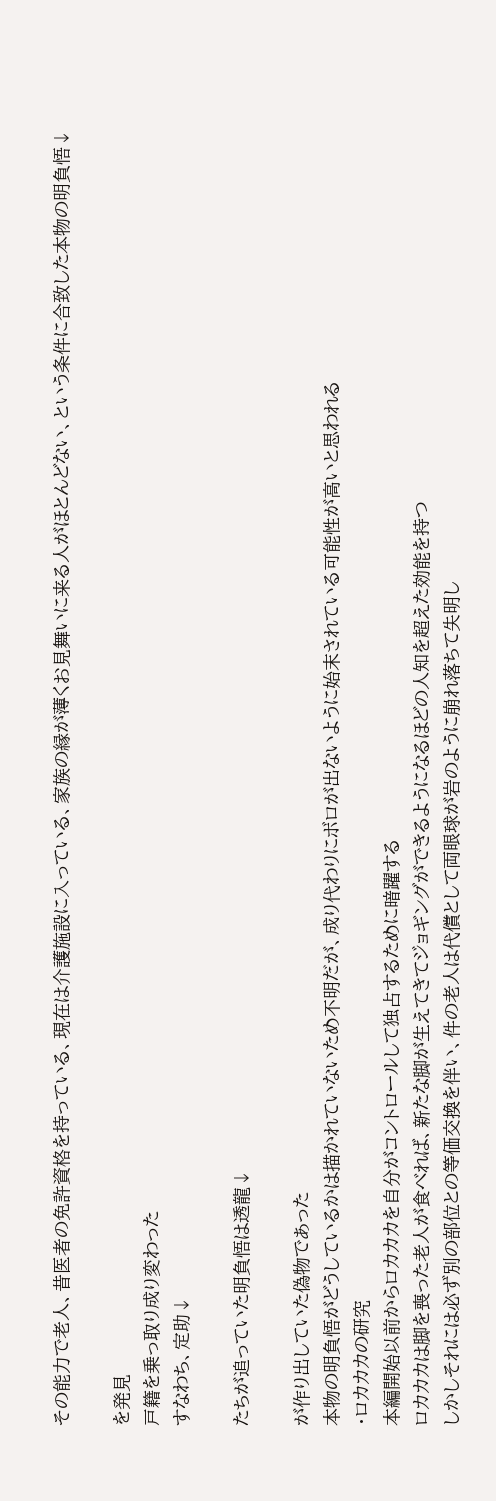その能力で老人、昔医者の免許資格を持っている、現在は介護施設に入っている、家族の縁が薄くお見舞いに来る人がほとんどない、という条件に合致した本物の明負悟↓

を発見
戸籍を乗っ取り成り変わった
すなわち、定助↓

たちが追っていた明負悟は透龍↓

が作り出していた偽物であった
本物の明負悟がどうしているかは描かれていないため不明だが、成り代わりにボロが出ないように始末されている可能性が高いと思われる
・ロカカカの研究
本編開始以前からロカカカを自分がコントロールして独占するために暗躍する
ロカカカは脚を喪った老人が食べれば、新たな脚が生えてきてジョギングができるようになるほどの人知を超えた効能を持つ
しかしそれには必ず別の部位との等価交換を伴い、件の老人は代償として両眼球が岩のように崩れ落ちて失明し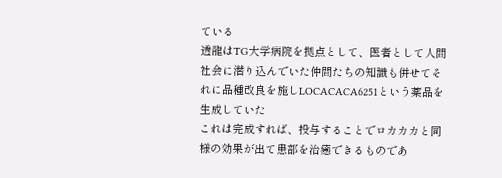ている
透龍はTG大学病院を拠点として、医者として人間社会に潜り込んでいた仲間たちの知識も併せてそれに品種改良を施しLOCACACA6251という薬品を生成していた
これは完成すれば、投与することでロカカカと同様の効果が出て患部を治癒できるものであ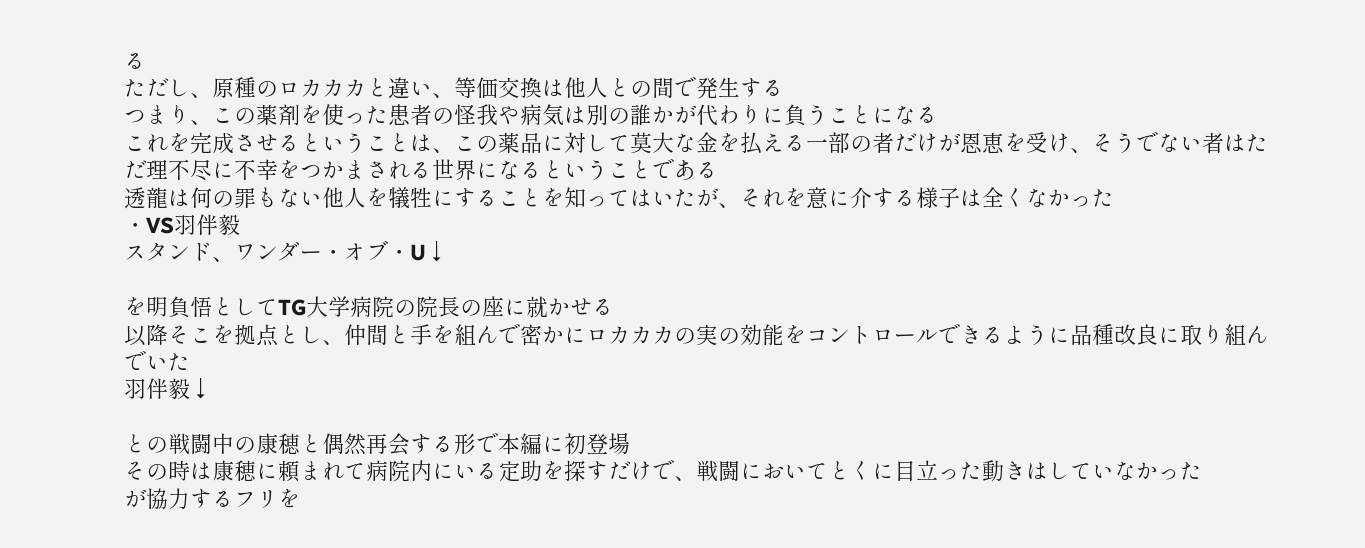る
ただし、原種のロカカカと違い、等価交換は他人との間で発生する
つまり、この薬剤を使った患者の怪我や病気は別の誰かが代わりに負うことになる
これを完成させるということは、この薬品に対して莫大な金を払える一部の者だけが恩恵を受け、そうでない者はただ理不尽に不幸をつかまされる世界になるということである
透龍は何の罪もない他人を犠牲にすることを知ってはいたが、それを意に介する様子は全くなかった
・VS羽伴毅
スタンド、ワンダー・オブ・U↓

を明負悟としてTG大学病院の院長の座に就かせる
以降そこを拠点とし、仲間と手を組んで密かにロカカカの実の効能をコントロールできるように品種改良に取り組んでいた
羽伴毅↓

との戦闘中の康穂と偶然再会する形で本編に初登場
その時は康穂に頼まれて病院内にいる定助を探すだけで、戦闘においてとくに目立った動きはしていなかった
が協力するフリを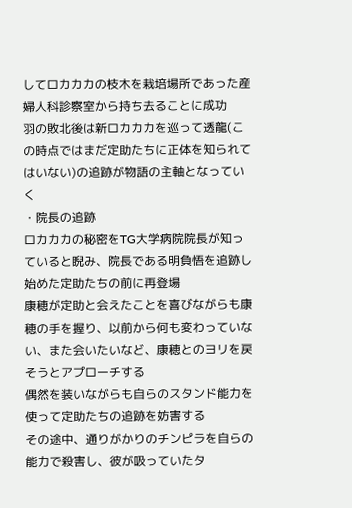してロカカカの枝木を栽培場所であった産婦人科診察室から持ち去ることに成功
羽の敗北後は新ロカカカを巡って透龍(この時点ではまだ定助たちに正体を知られてはいない)の追跡が物語の主軸となっていく
・院長の追跡
ロカカカの秘密をTG大学病院院長が知っていると睨み、院長である明負悟を追跡し始めた定助たちの前に再登場
康穂が定助と会えたことを喜びながらも康穂の手を握り、以前から何も変わっていない、また会いたいなど、康穂とのヨリを戻そうとアプローチする
偶然を装いながらも自らのスタンド能力を使って定助たちの追跡を妨害する
その途中、通りがかりのチンピラを自らの能力で殺害し、彼が吸っていたタ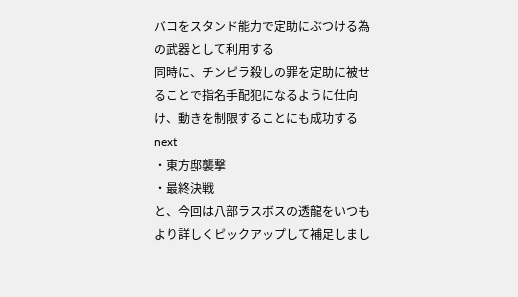バコをスタンド能力で定助にぶつける為の武器として利用する
同時に、チンピラ殺しの罪を定助に被せることで指名手配犯になるように仕向け、動きを制限することにも成功する
next
・東方邸襲撃
・最終決戦
と、今回は八部ラスボスの透龍をいつもより詳しくピックアップして補足しまし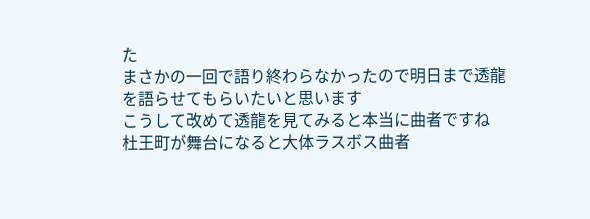た
まさかの一回で語り終わらなかったので明日まで透龍を語らせてもらいたいと思います
こうして改めて透龍を見てみると本当に曲者ですね
杜王町が舞台になると大体ラスボス曲者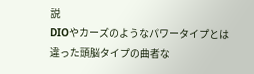説
DIOやカーズのようなパワータイプとは違った頭脳タイプの曲者な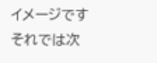イメージです
それでは次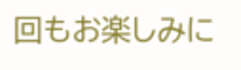回もお楽しみに